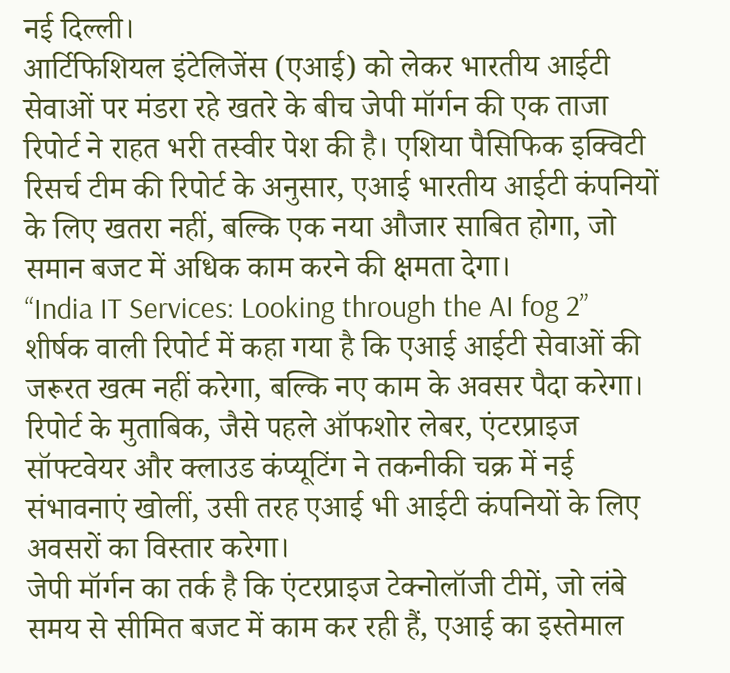नई दिल्ली।
आर्टिफिशियल इंटेलिजेंस (एआई) को लेकर भारतीय आईटी सेवाओं पर मंडरा रहे खतरे के बीच जेपी मॉर्गन की एक ताजा रिपोर्ट ने राहत भरी तस्वीर पेश की है। एशिया पैसिफिक इक्विटी रिसर्च टीम की रिपोर्ट के अनुसार, एआई भारतीय आईटी कंपनियों के लिए खतरा नहीं, बल्कि एक नया औजार साबित होगा, जो समान बजट में अधिक काम करने की क्षमता देगा।
“India IT Services: Looking through the AI fog 2” शीर्षक वाली रिपोर्ट में कहा गया है कि एआई आईटी सेवाओं की जरूरत खत्म नहीं करेगा, बल्कि नए काम के अवसर पैदा करेगा। रिपोर्ट के मुताबिक, जैसे पहले ऑफशोर लेबर, एंटरप्राइज सॉफ्टवेयर और क्लाउड कंप्यूटिंग ने तकनीकी चक्र में नई संभावनाएं खोलीं, उसी तरह एआई भी आईटी कंपनियों के लिए अवसरों का विस्तार करेगा।
जेपी मॉर्गन का तर्क है कि एंटरप्राइज टेक्नोलॉजी टीमें, जो लंबे समय से सीमित बजट में काम कर रही हैं, एआई का इस्तेमाल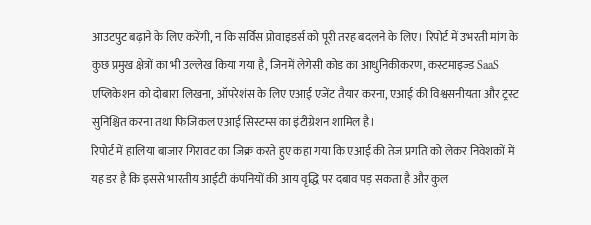आउटपुट बढ़ाने के लिए करेंगी, न कि सर्विस प्रोवाइडर्स को पूरी तरह बदलने के लिए। रिपोर्ट में उभरती मांग के कुछ प्रमुख क्षेत्रों का भी उल्लेख किया गया है, जिनमें लेगेसी कोड का आधुनिकीकरण, कस्टमाइज्ड SaaS एप्लिकेशन को दोबारा लिखना, ऑपरेशंस के लिए एआई एजेंट तैयार करना, एआई की विश्वसनीयता और ट्रस्ट सुनिश्चित करना तथा फिजिकल एआई सिस्टम्स का इंटीग्रेशन शामिल है।
रिपोर्ट में हालिया बाजार गिरावट का जिक्र करते हुए कहा गया कि एआई की तेज प्रगति को लेकर निवेशकों में यह डर है कि इससे भारतीय आईटी कंपनियों की आय वृद्धि पर दबाव पड़ सकता है और कुल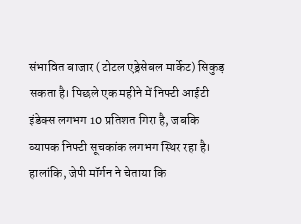संभावित बाजार (टोटल एड्रेसेबल मार्केट) सिकुड़ सकता है। पिछले एक महीने में निफ्टी आईटी इंडेक्स लगभग 10 प्रतिशत गिरा है, जबकि व्यापक निफ्टी सूचकांक लगभग स्थिर रहा है।
हालांकि, जेपी मॉर्गन ने चेताया कि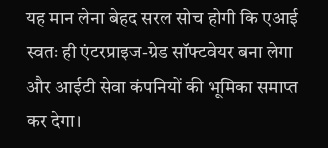यह मान लेना बेहद सरल सोच होगी कि एआई स्वतः ही एंटरप्राइज-ग्रेड सॉफ्टवेयर बना लेगा और आईटी सेवा कंपनियों की भूमिका समाप्त कर देगा।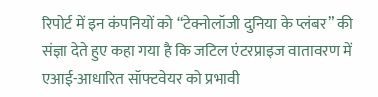रिपोर्ट में इन कंपनियों को “टेक्नोलॉजी दुनिया के प्लंबर” की संज्ञा देते हुए कहा गया है कि जटिल एंटरप्राइज वातावरण में एआई-आधारित सॉफ्टवेयर को प्रभावी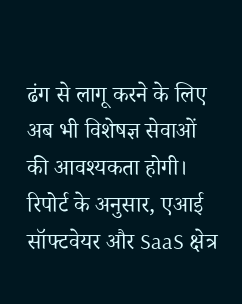ढंग से लागू करने के लिए अब भी विशेषज्ञ सेवाओं की आवश्यकता होगी।
रिपोर्ट के अनुसार, एआई सॉफ्टवेयर और SaaS क्षेत्र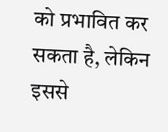को प्रभावित कर सकता है, लेकिन इससे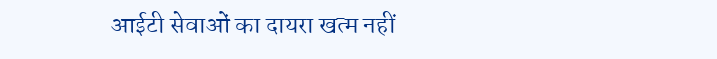आईटी सेवाओं का दायरा खत्म नहीं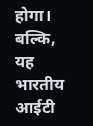होगा। बल्कि, यह भारतीय आईटी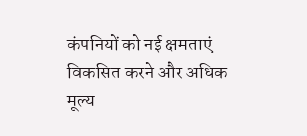कंपनियों को नई क्षमताएं विकसित करने और अधिक मूल्य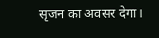सृजन का अवसर देगा।